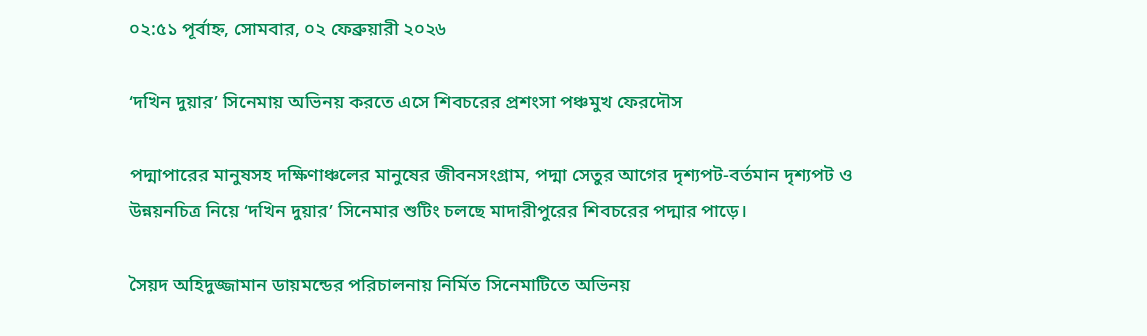০২:৫১ পূর্বাহ্ন, সোমবার, ০২ ফেব্রুয়ারী ২০২৬

‘দখিন দুয়ার’ সিনেমায় অভিনয় করতে এসে শিবচরের প্রশংসা পঞ্চমুখ ফেরদৌস

পদ্মাপারের মানুষসহ দক্ষিণাঞ্চলের মানুষের জীবনসংগ্রাম, পদ্মা সেতুর আগের দৃশ্যপট-বর্তমান দৃশ্যপট ও উন্নয়নচিত্র নিয়ে ‘দখিন দুয়ার’ সিনেমার শুটিং চলছে মাদারীপুরের শিবচরের পদ্মার পাড়ে।

সৈয়দ অহিদুজ্জামান ডায়মন্ডের পরিচালনায় নির্মিত সিনেমাটিতে অভিনয়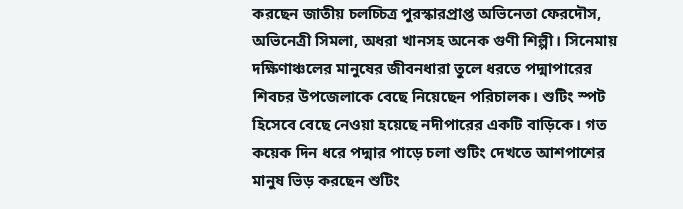করছেন জাতীয় চলচ্চিত্র পুরস্কারপ্রাপ্ত অভিনেতা ফেরদৌস, অভিনেত্রী সিমলা, অধরা খানসহ অনেক গুণী শিল্পী। সিনেমায় দক্ষিণাঞ্চলের মানুষের জীবনধারা তুলে ধরতে পদ্মাপারের শিবচর উপজেলাকে বেছে নিয়েছেন পরিচালক। শুটিং স্পট হিসেবে বেছে নেওয়া হয়েছে নদীপারের একটি বাড়িকে। গত কয়েক দিন ধরে পদ্মার পাড়ে চলা শুটিং দেখতে আশপাশের মানুষ ভিড় করছেন শুটিং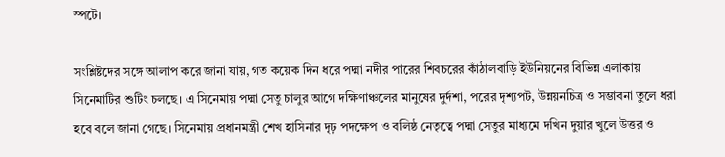স্পটে।

সংশ্লিষ্টদের সঙ্গে আলাপ করে জানা যায়, গত কয়েক দিন ধরে পদ্মা নদীর পারের শিবচরের কাঁঠালবাড়ি ইউনিয়নের বিভিন্ন এলাকায় সিনেমাটির শুটিং চলছে। এ সিনেমায় পদ্মা সেতু চালুর আগে দক্ষিণাঞ্চলের মানুষের দুর্দশা, পরের দৃশ্যপট, উন্নয়নচিত্র ও সম্ভাবনা তুলে ধরা হবে বলে জানা গেছে। সিনেমায় প্রধানমন্ত্রী শেখ হাসিনার দৃঢ় পদক্ষেপ ও বলিষ্ঠ নেতৃত্বে পদ্মা সেতুর মাধ্যমে দখিন দুয়ার খুলে উত্তর ও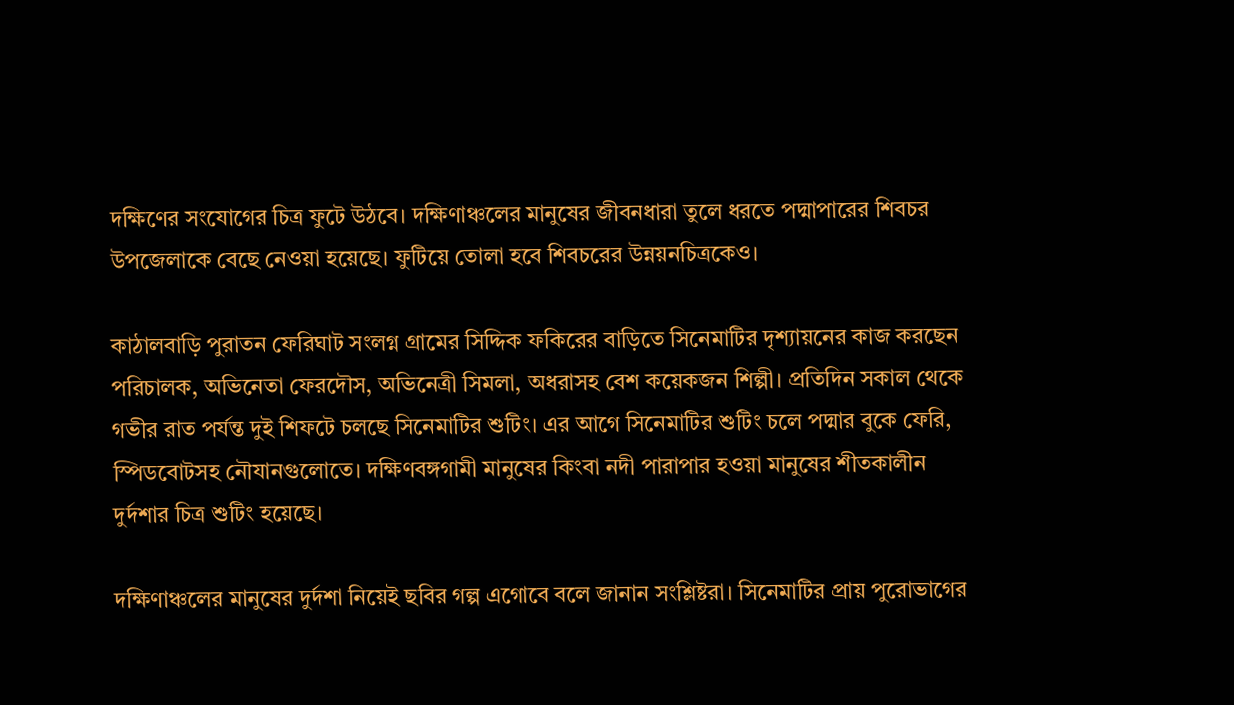দক্ষিণের সংযোগের চিত্র ফুটে উঠবে। দক্ষিণাঞ্চলের মানুষের জীবনধারা তুলে ধরতে পদ্মাপারের শিবচর উপজেলাকে বেছে নেওয়া হয়েছে। ফুটিয়ে তোলা হবে শিবচরের উন্নয়নচিত্রকেও।

কাঠালবাড়ি পুরাতন ফেরিঘাট সংলগ্ন গ্রামের সিদ্দিক ফকিরের বাড়িতে সিনেমাটির দৃশ্যায়নের কাজ করছেন পরিচালক, অভিনেতা ফেরদৌস, অভিনেত্রী সিমলা, অধরাসহ বেশ কয়েকজন শিল্পী। প্রতিদিন সকাল থেকে গভীর রাত পর্যন্ত দুই শিফটে চলছে সিনেমাটির শুটিং। এর আগে সিনেমাটির শুটিং চলে পদ্মার বুকে ফেরি, স্পিডবোটসহ নৌযানগুলোতে। দক্ষিণবঙ্গগামী মানুষের কিংবা নদী পারাপার হওয়া মানুষের শীতকালীন দুর্দশার চিত্র শুটিং হয়েছে।

দক্ষিণাঞ্চলের মানুষের দুর্দশা নিয়েই ছবির গল্প এগোবে বলে জানান সংশ্লিষ্টরা। সিনেমাটির প্রায় পুরোভাগের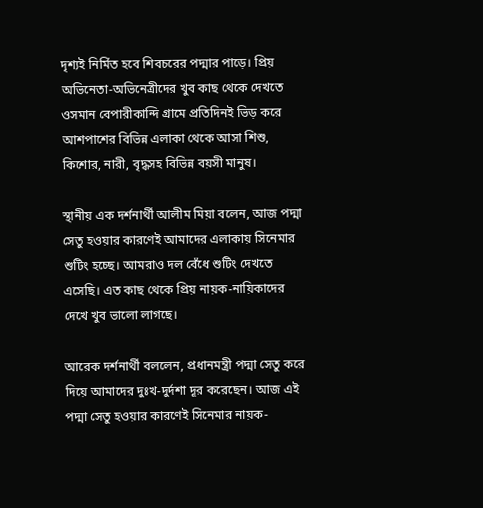দৃশ্যই নির্মিত হবে শিবচরের পদ্মার পাড়ে। প্রিয় অভিনেতা-অভিনেত্রীদের খুব কাছ থেকে দেখতে ওসমান বেপারীকান্দি গ্রামে প্রতিদিনই ভিড় করে আশপাশের বিভিন্ন এলাকা থেকে আসা শিশু, কিশোর, নারী, বৃদ্ধসহ বিভিন্ন বয়সী মানুষ।

স্থানীয় এক দর্শনার্থী আলীম মিয়া বলেন, আজ পদ্মা সেতু হওয়ার কারণেই আমাদের এলাকায় সিনেমার শুটিং হচ্ছে। আমরাও দল বেঁধে শুটিং দেখতে এসেছি। এত কাছ থেকে প্রিয় নায়ক-নায়িকাদের দেখে খুব ভালো লাগছে।

আরেক দর্শনার্থী বললেন, প্রধানমন্ত্রী পদ্মা সেতু করে দিয়ে আমাদের দুঃখ-দুর্দশা দূর করেছেন। আজ এই পদ্মা সেতু হওয়ার কারণেই সিনেমার নায়ক-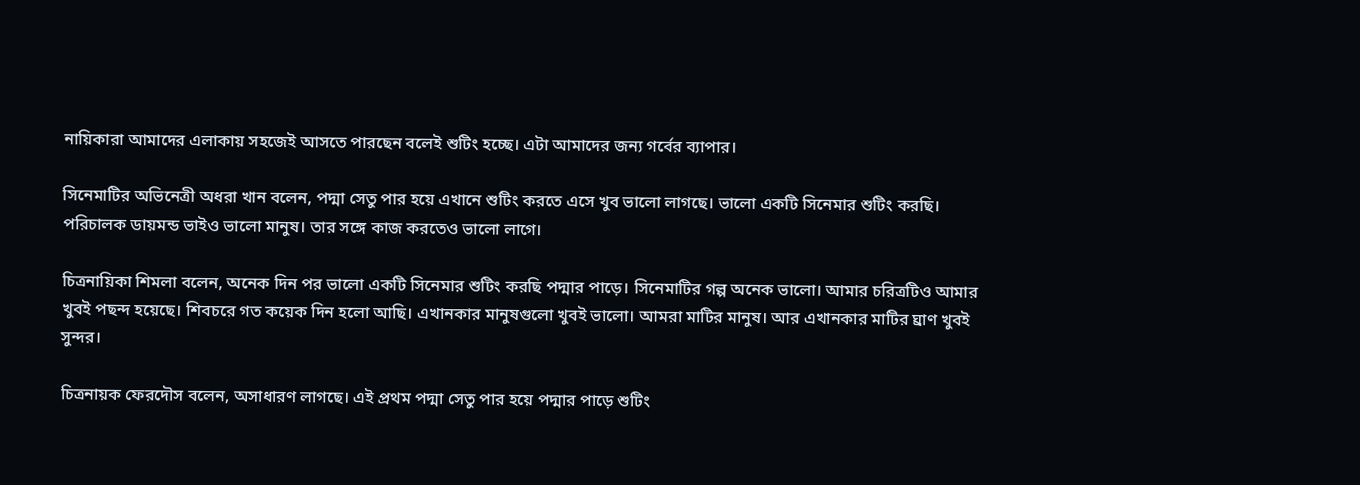নায়িকারা আমাদের এলাকায় সহজেই আসতে পারছেন বলেই শুটিং হচ্ছে। এটা আমাদের জন্য গর্বের ব্যাপার।

সিনেমাটির অভিনেত্রী অধরা খান বলেন, পদ্মা সেতু পার হয়ে এখানে শুটিং করতে এসে খুব ভালো লাগছে। ভালো একটি সিনেমার শুটিং করছি। পরিচালক ডায়মন্ড ভাইও ভালো মানুষ। তার সঙ্গে কাজ করতেও ভালো লাগে।

চিত্রনায়িকা শিমলা বলেন, অনেক দিন পর ভালো একটি সিনেমার শুটিং করছি পদ্মার পাড়ে। সিনেমাটির গল্প অনেক ভালো। আমার চরিত্রটিও আমার খুবই পছন্দ হয়েছে। শিবচরে গত কয়েক দিন হলো আছি। এখানকার মানুষগুলো খুবই ভালো। আমরা মাটির মানুষ। আর এখানকার মাটির ঘ্রাণ খুবই সুন্দর।

চিত্রনায়ক ফেরদৌস বলেন, অসাধারণ লাগছে। এই প্রথম পদ্মা সেতু পার হয়ে পদ্মার পাড়ে শুটিং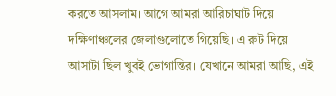করতে আসলাম। আগে আমরা আরিচাঘাট দিয়ে দক্ষিণাঞ্চলের জেলাগুলোতে গিয়েছি। এ রুট দিয়ে আসাটা ছিল খুবই ভোগান্তির। যেখানে আমরা আছি, এই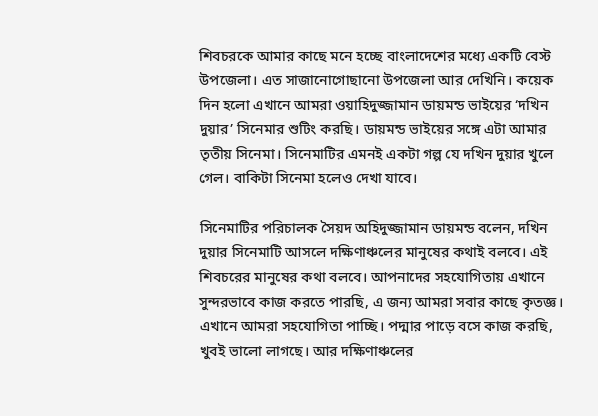শিবচরকে আমার কাছে মনে হচ্ছে বাংলাদেশের মধ্যে একটি বেস্ট উপজেলা। এত সাজানোগোছানো উপজেলা আর দেখিনি। কয়েক দিন হলো এখানে আমরা ওয়াহিদুজ্জামান ডায়মন্ড ভাইয়ের ‘দখিন দুয়ার’ সিনেমার শুটিং করছি। ডায়মন্ড ভাইয়ের সঙ্গে এটা আমার তৃতীয় সিনেমা। সিনেমাটির এমনই একটা গল্প যে দখিন দুয়ার খুলে গেল। বাকিটা সিনেমা হলেও দেখা যাবে।

সিনেমাটির পরিচালক সৈয়দ অহিদুজ্জামান ডায়মন্ড বলেন, দখিন দুয়ার সিনেমাটি আসলে দক্ষিণাঞ্চলের মানুষের কথাই বলবে। এই শিবচরের মানুষের কথা বলবে। আপনাদের সহযোগিতায় এখানে সুন্দরভাবে কাজ করতে পারছি, এ জন্য আমরা সবার কাছে কৃতজ্ঞ। এখানে আমরা সহযোগিতা পাচ্ছি। পদ্মার পাড়ে বসে কাজ করছি, খুবই ভালো লাগছে। আর দক্ষিণাঞ্চলের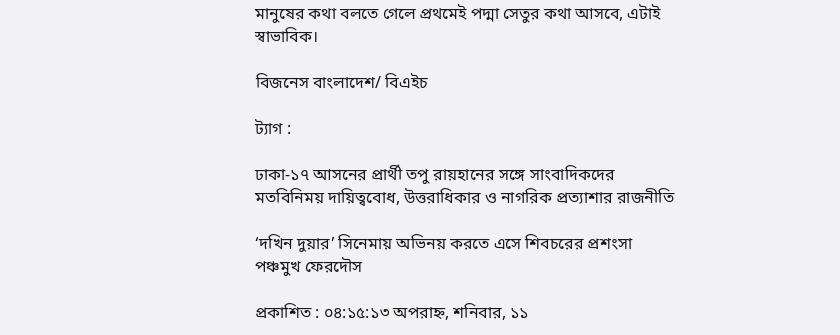মানুষের কথা বলতে গেলে প্রথমেই পদ্মা সেতুর কথা আসবে, এটাই স্বাভাবিক।

বিজনেস বাংলাদেশ/ বিএইচ

ট্যাগ :

ঢাকা-১৭ আসনের প্রার্থী তপু রায়হানের সঙ্গে সাংবাদিকদের মতবিনিময় দায়িত্ববোধ, উত্তরাধিকার ও নাগরিক প্রত্যাশার রাজনীতি

‘দখিন দুয়ার’ সিনেমায় অভিনয় করতে এসে শিবচরের প্রশংসা পঞ্চমুখ ফেরদৌস

প্রকাশিত : ০৪:১৫:১৩ অপরাহ্ন, শনিবার, ১১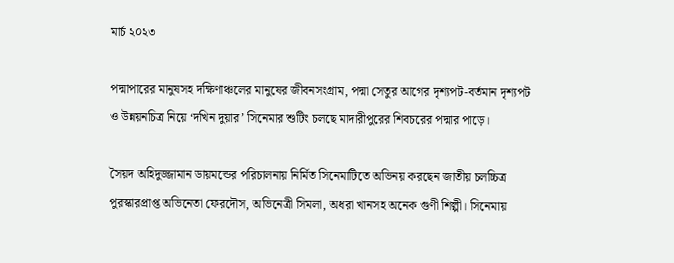মার্চ ২০২৩

পদ্মাপারের মানুষসহ দক্ষিণাঞ্চলের মানুষের জীবনসংগ্রাম, পদ্মা সেতুর আগের দৃশ্যপট-বর্তমান দৃশ্যপট ও উন্নয়নচিত্র নিয়ে ‘দখিন দুয়ার’ সিনেমার শুটিং চলছে মাদারীপুরের শিবচরের পদ্মার পাড়ে।

সৈয়দ অহিদুজ্জামান ডায়মন্ডের পরিচালনায় নির্মিত সিনেমাটিতে অভিনয় করছেন জাতীয় চলচ্চিত্র পুরস্কারপ্রাপ্ত অভিনেতা ফেরদৌস, অভিনেত্রী সিমলা, অধরা খানসহ অনেক গুণী শিল্পী। সিনেমায়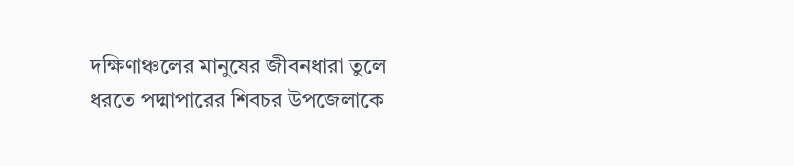দক্ষিণাঞ্চলের মানুষের জীবনধারা তুলে ধরতে পদ্মাপারের শিবচর উপজেলাকে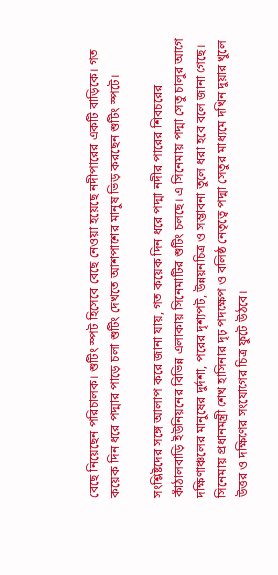বেছে নিয়েছেন পরিচালক। শুটিং স্পট হিসেবে বেছে নেওয়া হয়েছে নদীপারের একটি বাড়িকে। গত কয়েক দিন ধরে পদ্মার পাড়ে চলা শুটিং দেখতে আশপাশের মানুষ ভিড় করছেন শুটিং স্পটে।

সংশ্লিষ্টদের সঙ্গে আলাপ করে জানা যায়, গত কয়েক দিন ধরে পদ্মা নদীর পারের শিবচরের কাঁঠালবাড়ি ইউনিয়নের বিভিন্ন এলাকায় সিনেমাটির শুটিং চলছে। এ সিনেমায় পদ্মা সেতু চালুর আগে দক্ষিণাঞ্চলের মানুষের দুর্দশা, পরের দৃশ্যপট, উন্নয়নচিত্র ও সম্ভাবনা তুলে ধরা হবে বলে জানা গেছে। সিনেমায় প্রধানমন্ত্রী শেখ হাসিনার দৃঢ় পদক্ষেপ ও বলিষ্ঠ নেতৃত্বে পদ্মা সেতুর মাধ্যমে দখিন দুয়ার খুলে উত্তর ও দক্ষিণের সংযোগের চিত্র ফুটে উঠবে।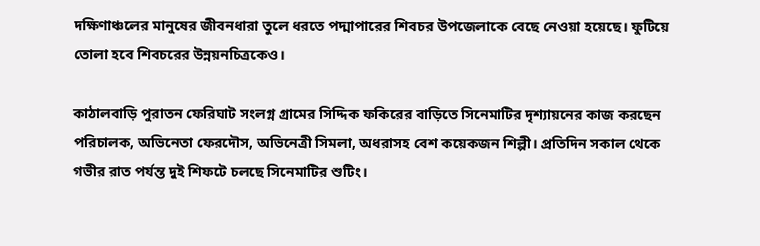দক্ষিণাঞ্চলের মানুষের জীবনধারা তুলে ধরতে পদ্মাপারের শিবচর উপজেলাকে বেছে নেওয়া হয়েছে। ফুটিয়ে তোলা হবে শিবচরের উন্নয়নচিত্রকেও।

কাঠালবাড়ি পুরাতন ফেরিঘাট সংলগ্ন গ্রামের সিদ্দিক ফকিরের বাড়িতে সিনেমাটির দৃশ্যায়নের কাজ করছেন পরিচালক, অভিনেতা ফেরদৌস, অভিনেত্রী সিমলা, অধরাসহ বেশ কয়েকজন শিল্পী। প্রতিদিন সকাল থেকে গভীর রাত পর্যন্ত দুই শিফটে চলছে সিনেমাটির শুটিং।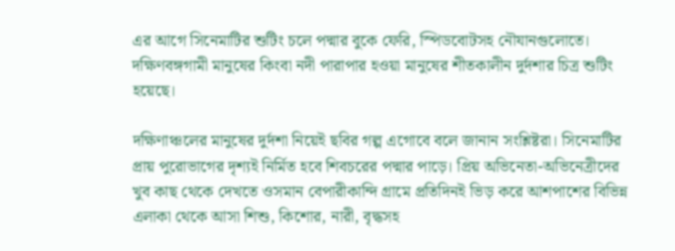এর আগে সিনেমাটির শুটিং চলে পদ্মার বুকে ফেরি, স্পিডবোটসহ নৌযানগুলোতে। দক্ষিণবঙ্গগামী মানুষের কিংবা নদী পারাপার হওয়া মানুষের শীতকালীন দুর্দশার চিত্র শুটিং হয়েছে।

দক্ষিণাঞ্চলের মানুষের দুর্দশা নিয়েই ছবির গল্প এগোবে বলে জানান সংশ্লিষ্টরা। সিনেমাটির প্রায় পুরোভাগের দৃশ্যই নির্মিত হবে শিবচরের পদ্মার পাড়ে। প্রিয় অভিনেতা-অভিনেত্রীদের খুব কাছ থেকে দেখতে ওসমান বেপারীকান্দি গ্রামে প্রতিদিনই ভিড় করে আশপাশের বিভিন্ন এলাকা থেকে আসা শিশু, কিশোর, নারী, বৃদ্ধসহ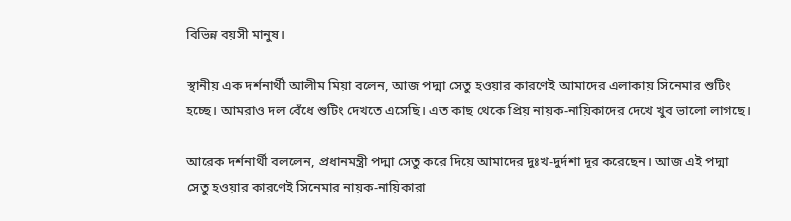বিভিন্ন বয়সী মানুষ।

স্থানীয় এক দর্শনার্থী আলীম মিয়া বলেন, আজ পদ্মা সেতু হওয়ার কারণেই আমাদের এলাকায় সিনেমার শুটিং হচ্ছে। আমরাও দল বেঁধে শুটিং দেখতে এসেছি। এত কাছ থেকে প্রিয় নায়ক-নায়িকাদের দেখে খুব ভালো লাগছে।

আরেক দর্শনার্থী বললেন, প্রধানমন্ত্রী পদ্মা সেতু করে দিয়ে আমাদের দুঃখ-দুর্দশা দূর করেছেন। আজ এই পদ্মা সেতু হওয়ার কারণেই সিনেমার নায়ক-নায়িকারা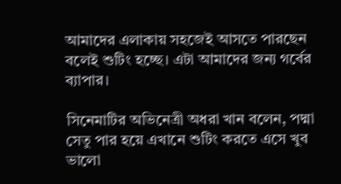আমাদের এলাকায় সহজেই আসতে পারছেন বলেই শুটিং হচ্ছে। এটা আমাদের জন্য গর্বের ব্যাপার।

সিনেমাটির অভিনেত্রী অধরা খান বলেন, পদ্মা সেতু পার হয়ে এখানে শুটিং করতে এসে খুব ভালো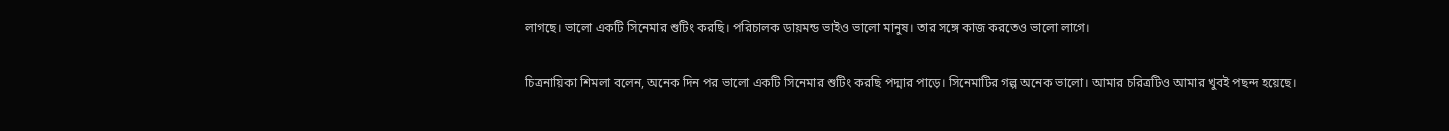লাগছে। ভালো একটি সিনেমার শুটিং করছি। পরিচালক ডায়মন্ড ভাইও ভালো মানুষ। তার সঙ্গে কাজ করতেও ভালো লাগে।

চিত্রনায়িকা শিমলা বলেন, অনেক দিন পর ভালো একটি সিনেমার শুটিং করছি পদ্মার পাড়ে। সিনেমাটির গল্প অনেক ভালো। আমার চরিত্রটিও আমার খুবই পছন্দ হয়েছে।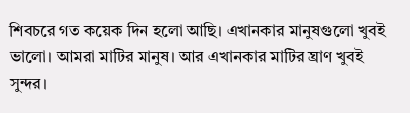শিবচরে গত কয়েক দিন হলো আছি। এখানকার মানুষগুলো খুবই ভালো। আমরা মাটির মানুষ। আর এখানকার মাটির ঘ্রাণ খুবই সুন্দর।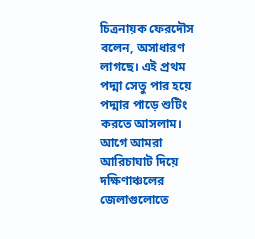চিত্রনায়ক ফেরদৌস বলেন, অসাধারণ লাগছে। এই প্রথম পদ্মা সেতু পার হয়ে পদ্মার পাড়ে শুটিং করতে আসলাম। আগে আমরা আরিচাঘাট দিয়ে দক্ষিণাঞ্চলের জেলাগুলোতে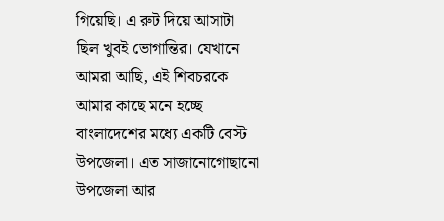গিয়েছি। এ রুট দিয়ে আসাটা ছিল খুবই ভোগান্তির। যেখানে আমরা আছি, এই শিবচরকে আমার কাছে মনে হচ্ছে বাংলাদেশের মধ্যে একটি বেস্ট উপজেলা। এত সাজানোগোছানো উপজেলা আর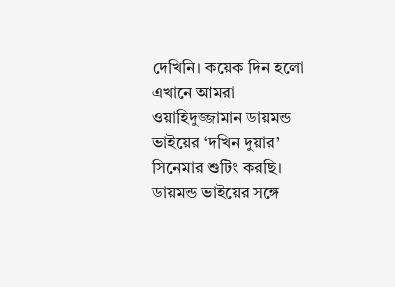দেখিনি। কয়েক দিন হলো এখানে আমরা ওয়াহিদুজ্জামান ডায়মন্ড ভাইয়ের ‘দখিন দুয়ার’ সিনেমার শুটিং করছি। ডায়মন্ড ভাইয়ের সঙ্গে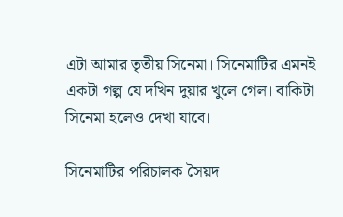এটা আমার তৃতীয় সিনেমা। সিনেমাটির এমনই একটা গল্প যে দখিন দুয়ার খুলে গেল। বাকিটা সিনেমা হলেও দেখা যাবে।

সিনেমাটির পরিচালক সৈয়দ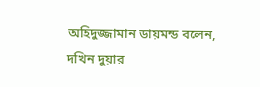অহিদুজ্জামান ডায়মন্ড বলেন, দখিন দুয়ার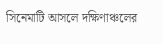সিনেমাটি আসলে দক্ষিণাঞ্চলের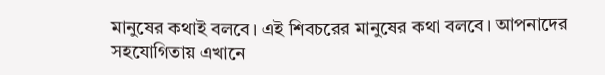মানুষের কথাই বলবে। এই শিবচরের মানুষের কথা বলবে। আপনাদের সহযোগিতায় এখানে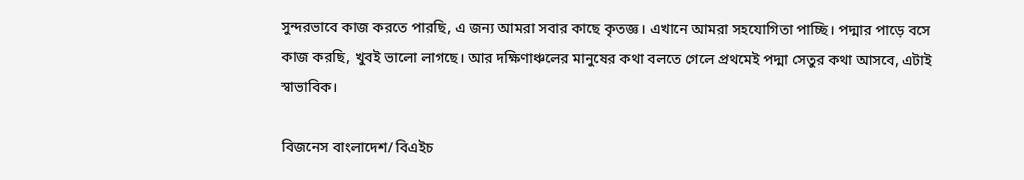সুন্দরভাবে কাজ করতে পারছি, এ জন্য আমরা সবার কাছে কৃতজ্ঞ। এখানে আমরা সহযোগিতা পাচ্ছি। পদ্মার পাড়ে বসে কাজ করছি, খুবই ভালো লাগছে। আর দক্ষিণাঞ্চলের মানুষের কথা বলতে গেলে প্রথমেই পদ্মা সেতুর কথা আসবে, এটাই স্বাভাবিক।

বিজনেস বাংলাদেশ/ বিএইচ